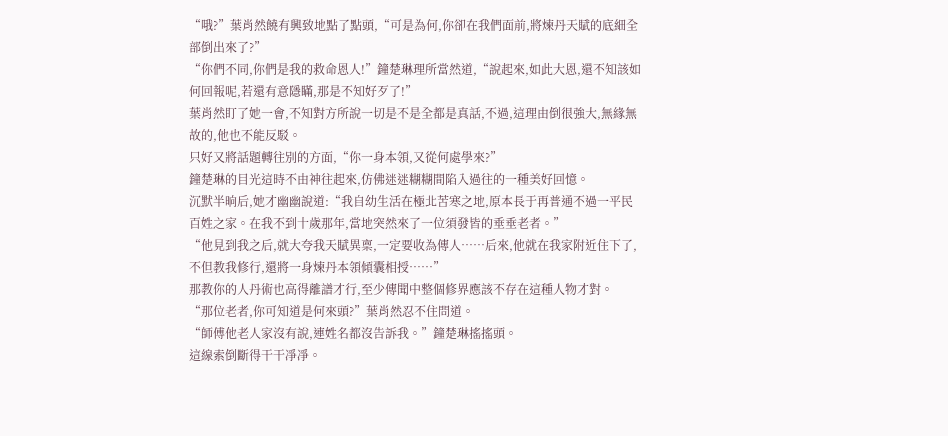“哦?”葉肖然饒有興致地點了點頭,“可是為何,你卻在我們面前,將煉丹天賦的底細全部倒出來了?”
“你們不同,你們是我的救命恩人!”鐘楚琳理所當然道,“說起來,如此大恩,還不知該如何回報呢,若還有意隱瞞,那是不知好歹了!”
葉肖然盯了她一會,不知對方所說一切是不是全都是真話,不過,這理由倒很強大,無緣無故的,他也不能反駁。
只好又將話題轉往別的方面,“你一身本領,又從何處學來?”
鐘楚琳的目光這時不由神往起來,仿佛迷迷糊糊間陷入過往的一種美好回憶。
沉默半晌后,她才幽幽說道:“我自幼生活在極北苦寒之地,原本長于再普通不過一平民百姓之家。在我不到十歲那年,當地突然來了一位須發皆的垂垂老者。”
“他見到我之后,就大夸我天賦異稟,一定要收為傳人……后來,他就在我家附近住下了,不但教我修行,還將一身煉丹本領傾囊相授……”
那教你的人丹術也高得離譜才行,至少傳聞中整個修界應該不存在這種人物才對。
“那位老者,你可知道是何來頭?”葉肖然忍不住問道。
“師傅他老人家沒有說,連姓名都沒告訴我。”鐘楚琳搖搖頭。
這線索倒斷得干干凈凈。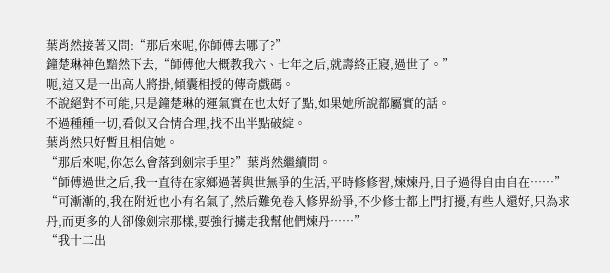葉肖然接著又問:“那后來呢,你師傅去哪了?”
鐘楚琳神色黯然下去,“師傅他大概教我六、七年之后,就壽終正寢,過世了。”
呃,這又是一出高人將掛,傾囊相授的傳奇戲碼。
不說絕對不可能,只是鐘楚琳的運氣實在也太好了點,如果她所說都屬實的話。
不過種種一切,看似又合情合理,找不出半點破綻。
葉肖然只好暫且相信她。
“那后來呢,你怎么會落到劍宗手里?”葉肖然繼續問。
“師傅過世之后,我一直待在家鄉過著與世無爭的生活,平時修修習,煉煉丹,日子過得自由自在……”
“可漸漸的,我在附近也小有名氣了,然后難免卷入修界紛爭,不少修士都上門打擾,有些人還好,只為求丹,而更多的人卻像劍宗那樣,要強行擄走我幫他們煉丹……”
“我十二出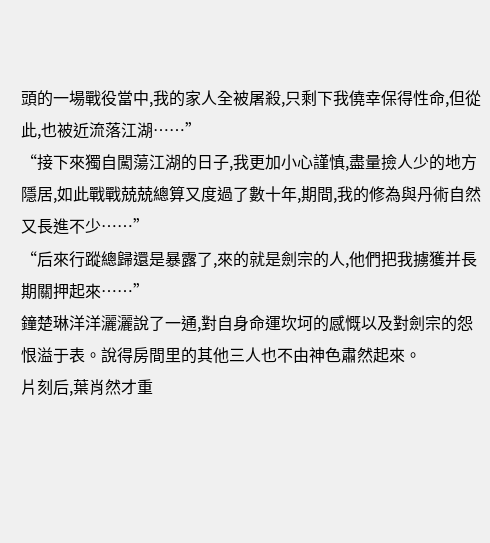頭的一場戰役當中,我的家人全被屠殺,只剩下我僥幸保得性命,但從此,也被近流落江湖……”
“接下來獨自闖蕩江湖的日子,我更加小心謹慎,盡量撿人少的地方隱居,如此戰戰兢兢總算又度過了數十年,期間,我的修為與丹術自然又長進不少……”
“后來行蹤總歸還是暴露了,來的就是劍宗的人,他們把我擄獲并長期關押起來……”
鐘楚琳洋洋灑灑說了一通,對自身命運坎坷的感慨以及對劍宗的怨恨溢于表。說得房間里的其他三人也不由神色肅然起來。
片刻后,葉肖然才重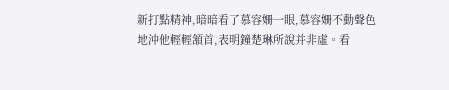新打點精神,暗暗看了慕容姍一眼,慕容姍不動聲色地沖他輕輕頷首,表明鐘楚琳所說并非虛。看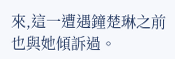來,這一遭遇鐘楚琳之前也與她傾訴過。